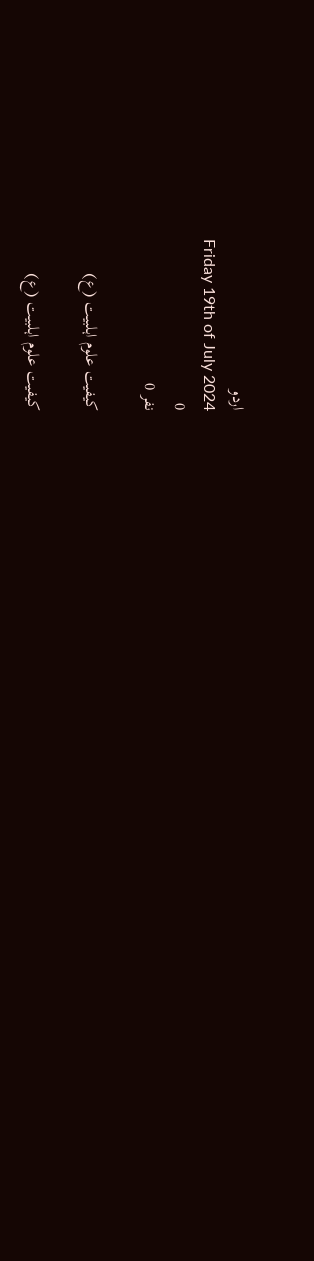اردو
Friday 19th of July 2024
0
نفر 0

کیفیت علوم اہلبیت (ع)

کیفیت علوم اہلبیت (ع)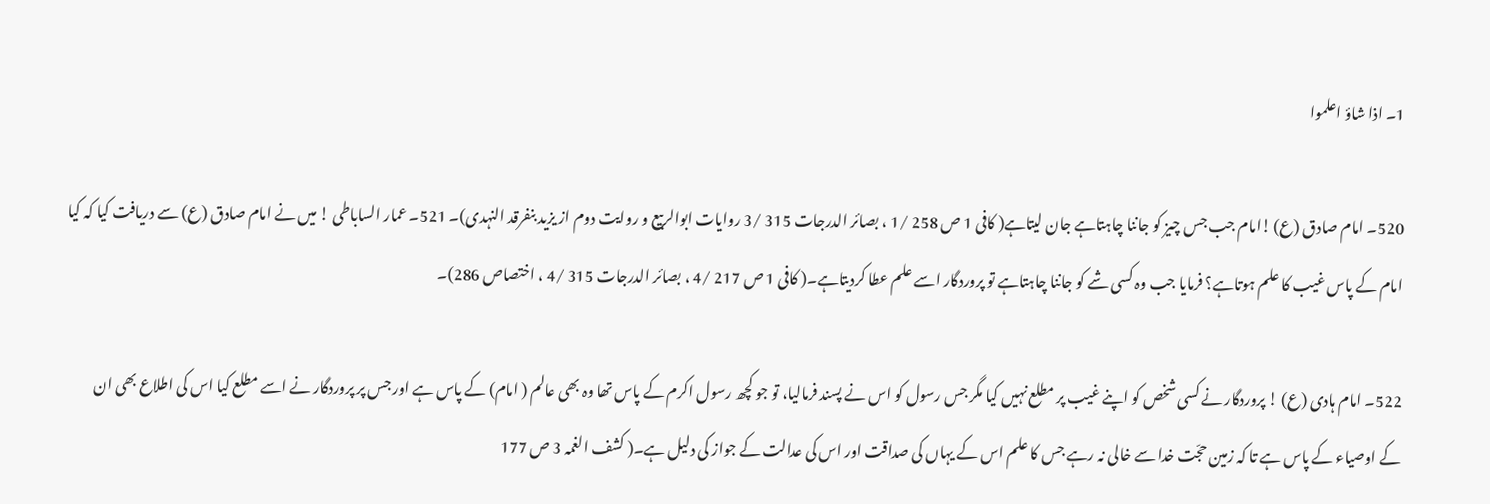1۔ اذا شاؤ اعلموا

520۔ امام صادق (ع) !امام جب جس چیز کو جاننا چاہتاہے جان لیتاہے( کافی 1 ص 258 /1 ، بصائر الدرجات 315 /3 روایات ابوالربیع و روایت دوم از یزید بنفرقد النہدی)۔ 521۔ عمار الساباطی ! میں نے امام صادق (ع) سے دریافت کیا کہ کیا امام کے پاس غیب کا علم ہوتاہے؟ فرمایا جب وہ کسی شے کو جاننا چاہتاہے تو پروردگار اسے علم عطا کردیتاہے۔( کافی 1 ص 217 /4 ، بصائر الدرجات 315 /4 ، اختصاص 286)۔

522۔ امام ہادی (ع) ! پروردگار نے کسی شخص کو اپنے غیب پر مطلع نہیں کیا مگر جس رسول کو اس نے پسند فرمالیا، تو جو کچھ رسول اکرم کے پاس تھا وہ بھی عالم ( امام) کے پاس ہے اور جس پر پروردگار نے اسے مطلع کیا اس کی اطلاع بھی ان کے اوصیاء کے پاس ہے تا کہ زمین حجّت خدا سے خالی نہ رہے جس کا علم اس کے یہاں کی صداقت اور اس کی عدالت کے جواز کی دلیل ہے۔( کشف الغمہ 3 ص 177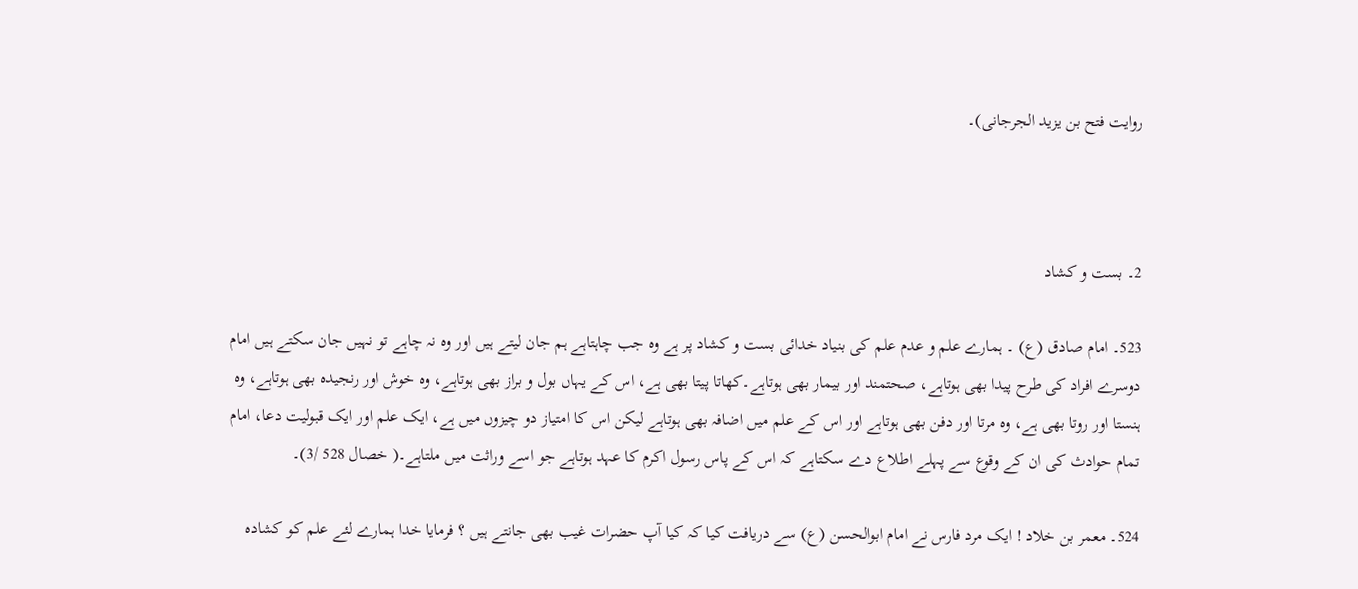روایت فتح بن یزید الجرجانی)۔



2۔ بست و کشاد

523۔ امام صادق (ع) ۔ ہمارے علم و عدم علم کی بنیاد خدائی بست و کشاد پر ہے وہ جب چاہتاہے ہم جان لیتے ہیں اور وہ نہ چاہے تو نہیں جان سکتے ہیں امام دوسرے افراد کی طرح پیدا بھی ہوتاہے، صحتمند اور بیمار بھی ہوتاہے۔کھاتا پیتا بھی ہے، اس کے یہاں بول و براز بھی ہوتاہے، وہ خوش اور رنجیدہ بھی ہوتاہے، وہ ہنستا اور روتا بھی ہے، وہ مرتا اور دفن بھی ہوتاہے اور اس کے علم میں اضافہ بھی ہوتاہے لیکن اس کا امتیاز دو چیزوں میں ہے، ایک علم اور ایک قبولیت دعا، امام تمام حوادث کی ان کے وقوع سے پہلے اطلاع دے سکتاہے کہ اس کے پاس رسول اکرم کا عہد ہوتاہے جو اسے وراثت میں ملتاہے۔( خصال 528 /3)۔

524۔ معمر بن خلاد ! ایک مرد فارس نے امام ابوالحسن (ع) سے دریافت کیا کہ کیا آپ حضرات غیب بھی جانتے ہیں ؟ فرمایا خدا ہمارے لئے علم کو کشادہ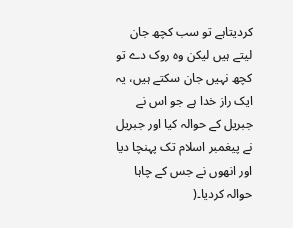کردیتاہے تو سب کچھ جان لیتے ہیں لیکن وہ روک دے تو کچھ نہیں جان سکتے ہیں، یہ ایک راز خدا ہے جو اس نے جبریل کے حوالہ کیا اور جبریل نے پیغمبر اسلام تک پہنچا دیا اور انھوں نے جس کے چاہا حوالہ کردیا۔(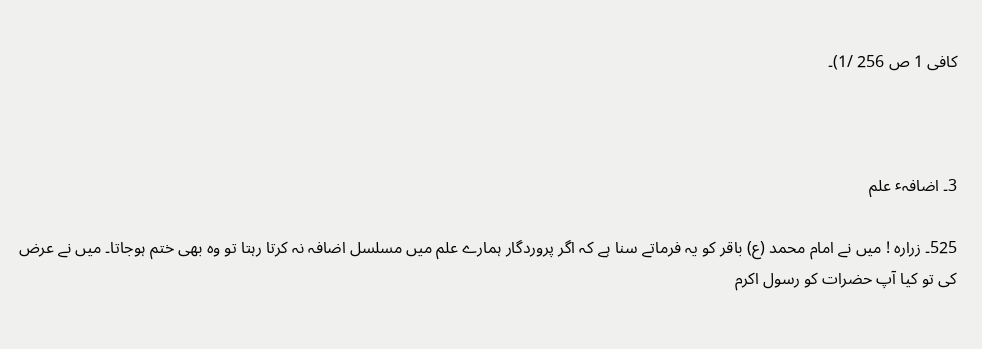کافی 1 ص 256 /1)۔



3۔ اضافہٴ علم

525۔ زرارہ ! میں نے امام محمد (ع) باقر کو یہ فرماتے سنا ہے کہ اگر پروردگار ہمارے علم میں مسلسل اضافہ نہ کرتا رہتا تو وہ بھی ختم ہوجاتا۔ میں نے عرض کی تو کیا آپ حضرات کو رسول اکرم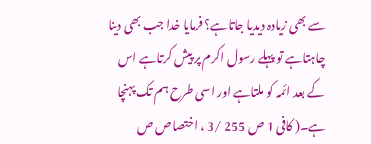سے بھی زیادہ دیدیا جاتاہے؟ فرمایا خدا جب بھی دینا چاہتاہے تو پہلے رسول اکرم پر پیش کرتاہے اس کے بعد ائمہ کو ملتاہے اور اسی طرح ہم تک پہنچا ہے۔( کافی 1 ص 255 /3 ، اختصاص ص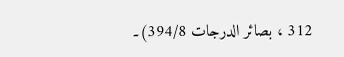312 ، بصائر الدرجات 394/8)۔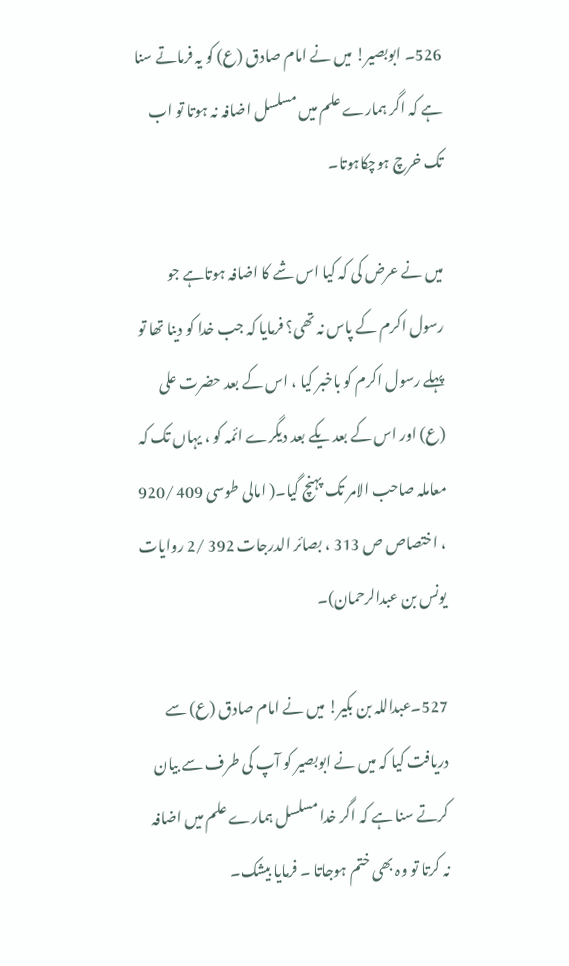526۔ ابوبصیر! میں نے امام صادق (ع) کو یہ فرماتے سنا ہے کہ اگر ہمارے علم میں مسلسل اضافہ نہ ہوتا تو اب تک خرچ ہوچکاہوتا۔

میں نے عرض کی کہ کیا اس شے کا اضافہ ہوتاہے جو رسول اکرم کے پاس نہ تھی؟ فرمایا کہ جب خدا کو دینا تھا تو پہلے رسول اکرم کو باخبر کیا ، اس کے بعد حضرت علی (ع) اور اس کے بعد یکے بعد دیگرے ائمہ کو ، یہاں تک کہ معاملہ صاحب الامر تک پہنچ گیا۔( امالی طوسی 409 /920 ، اختصاص ص 313 ، بصائر الدرجات 392 /2 روایات یونس بن عبدالرحمان)۔

527۔عبداللہ بن بکیر! میں نے امام صادق (ع) سے دریافت کیا کہ میں نے ابوبصیر کو آپ کی طرف سے بیان کرتے سنا ہے کہ اگر خدا مسلسل ہمارے علم میں اضافہ نہ کرتا تو وہ بھی ختم ہوجاتا ۔ فرمایا بیشک۔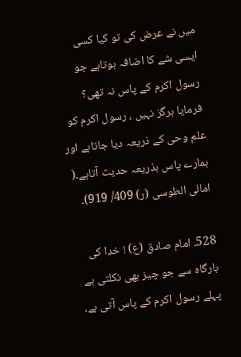میں نے عرض کی تو کیا کسی ایسی شے کا اضافہ ہوتاہے جو رسول اکرم کے پاس نہ تھی؟ فرمایا ہرگز نہیں ، رسول اکرم کو علم وحی کے ذریعہ دیا جاتاہے اور ہمارے پاس بذریعہ حدیث آتاہے۔( امالی الطوسی (ر) 409/ 919)۔

528۔ امام صادق (ع) ! خدا کی بارگاہ سے جو چیز بھی نکلتی ہے پہلے رسول اکرم کے پاس آتی ہے،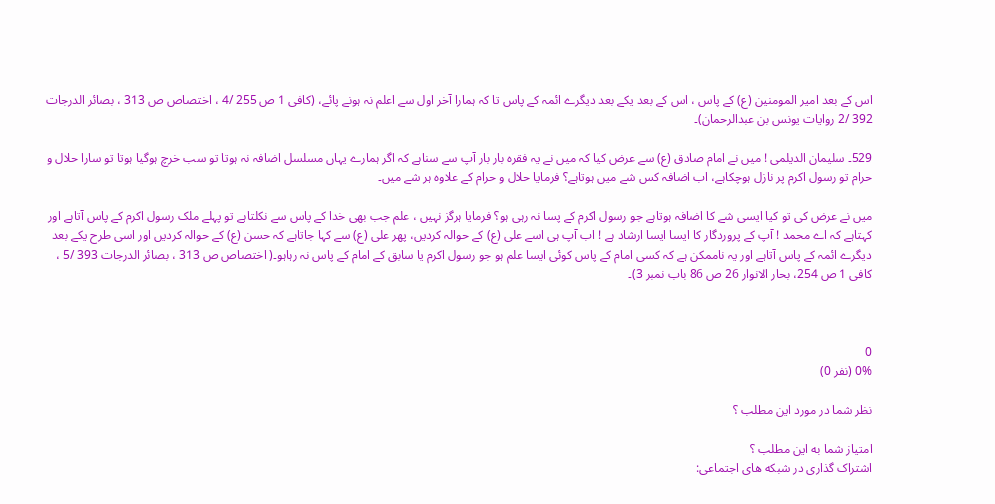اس کے بعد امیر المومنین (ع) کے پاس ، اس کے بعد یکے بعد دیگرے ائمہ کے پاس تا کہ ہمارا آخر اول سے اعلم نہ ہونے پائے، (کافی 1 ص 255 /4 ، اختصاص ص 313 ، بصائر الدرجات 392 /2 روایات یونس بن عبدالرحمان)۔

529۔ سلیمان الدیلمی ! میں نے امام صادق (ع) سے عرض کیا کہ میں نے یہ فقرہ بار بار آپ سے سناہے کہ اگر ہمارے یہاں مسلسل اضافہ نہ ہوتا تو سب خرچ ہوگیا ہوتا تو سارا حلال و حرام تو رسول اکرم پر نازل ہوچکاہے، اب اضافہ کس شے میں ہوتاہے؟ فرمایا حلال و حرام کے علاوہ ہر شے میں۔

میں نے عرض کی تو کیا ایسی شے کا اضافہ ہوتاہے جو رسول اکرم کے پسا نہ رہی ہو؟ فرمایا ہرگز نہیں ، علم جب بھی خدا کے پاس سے نکلتاہے تو پہلے ملک رسول اکرم کے پاس آتاہے اور کہتاہے کہ اے محمد ! آپ کے پروردگار کا ایسا ایسا ارشاد ہے ! اب آپ ہی اسے علی (ع) کے حوالہ کردیں، پھر علی (ع) سے کہا جاتاہے کہ حسن (ع) کے حوالہ کردیں اور اسی طرح یکے بعد دیگرے ائمہ کے پاس آتاہے اور یہ ناممکن ہے کہ کسی امام کے پاس کوئی ایسا علم ہو جو رسول اکرم یا سابق کے امام کے پاس نہ رہاہو۔( اختصاص ص 313 ، بصائر الدرجات 393 /5 ، کافی 1 ص 254، بحار الانوار 26 ص 86 باب نمبر 3)۔



0
0% (نفر 0)

نظر شما در مورد این مطلب ؟

امتیاز شما به این مطلب ؟
اشتراک گذاری در شبکه های اجتماعی: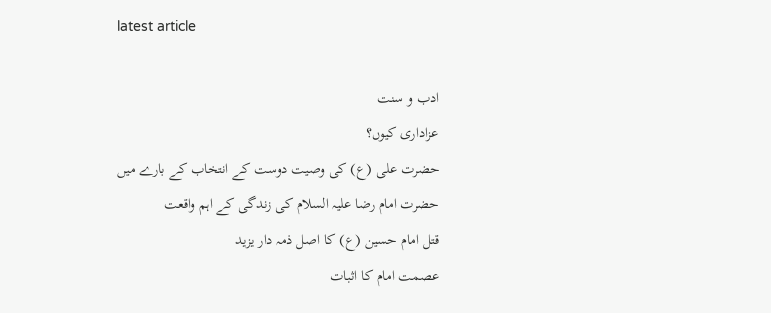latest article

ادب و سنت
عزاداری کیوں؟
حضرت علی (ع) کی وصیت دوست کے انتخاب کے بارے میں
حضرت امام رضا علیہ السلام کی زندگی کے اہم واقعت
قتل امام حسین (ع) کا اصل ذمہ دار یزید
عصمت امام کا اثبات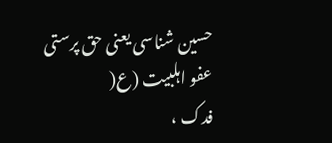حسین شناسی یعنی حق پرستی
عفو اہلبیت (ع(
فدک ،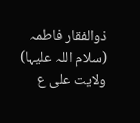ذوالفقار فاطمہ (سلام اللہ علیہا)
ولایت علی ع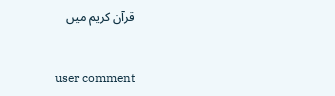قرآن کریم میں


user comment